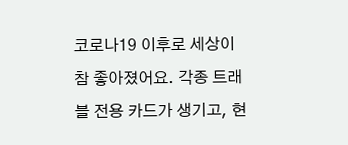코로나19 이후로 세상이 참 좋아졌어요. 각종 트래블 전용 카드가 생기고, 현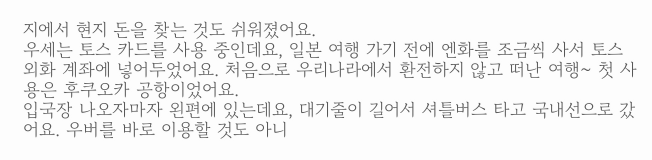지에서 현지 돈을 찾는 것도 쉬워졌어요.
우세는 토스 카드를 사용 중인데요, 일본 여행 가기 전에 엔화를 조금씩 사서 토스 외화 계좌에 넣어두었어요. 처음으로 우리나라에서 환전하지 않고 떠난 여행~ 첫 사용은 후쿠오카 공항이었어요.
입국장 나오자마자 왼편에 있는데요, 대기줄이 길어서 셔틀버스 타고 국내선으로 갔어요. 우버를 바로 이용할 것도 아니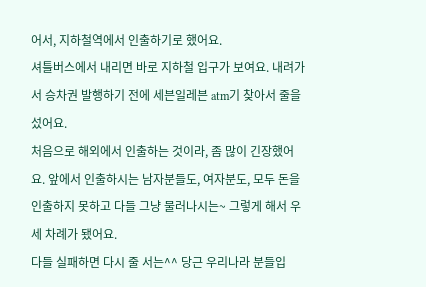어서, 지하철역에서 인출하기로 했어요.
셔틀버스에서 내리면 바로 지하철 입구가 보여요. 내려가서 승차권 발행하기 전에 세븐일레븐 atm기 찾아서 줄을 섰어요.
처음으로 해외에서 인출하는 것이라, 좀 많이 긴장했어요. 앞에서 인출하시는 남자분들도, 여자분도, 모두 돈을 인출하지 못하고 다들 그냥 물러나시는~ 그렇게 해서 우세 차례가 됐어요.
다들 실패하면 다시 줄 서는^^ 당근 우리나라 분들입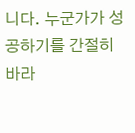니다. 누군가가 성공하기를 간절히 바라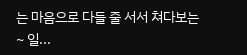는 마음으로 다들 줄 서서 쳐다보는~ 일...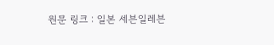원문 링크 : 일본 세븐일레븐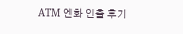ATM 엔화 인출 후기